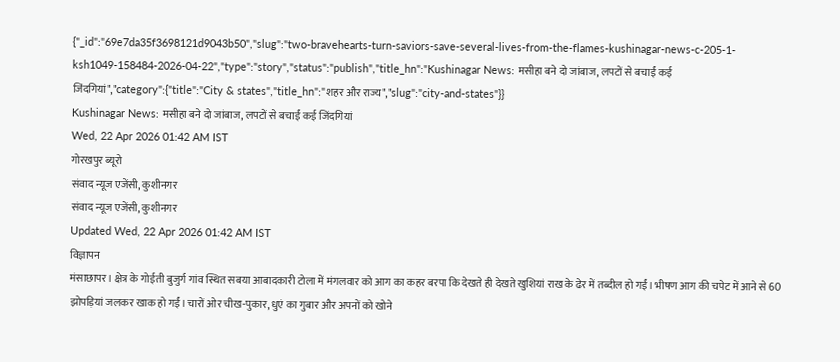{"_id":"69e7da35f3698121d9043b50","slug":"two-bravehearts-turn-saviors-save-several-lives-from-the-flames-kushinagar-news-c-205-1-ksh1049-158484-2026-04-22","type":"story","status":"publish","title_hn":"Kushinagar News: मसीहा बने दो जांबाज, लपटों से बचाईं कई जिंदगियां","category":{"title":"City & states","title_hn":"शहर और राज्य","slug":"city-and-states"}}
Kushinagar News: मसीहा बने दो जांबाज, लपटों से बचाईं कई जिंदगियां
Wed, 22 Apr 2026 01:42 AM IST
गोरखपुर ब्यूरो
संवाद न्यूज एजेंसी, कुशीनगर
संवाद न्यूज एजेंसी, कुशीनगर
Updated Wed, 22 Apr 2026 01:42 AM IST
विज्ञापन
मंसाछापर। क्षेत्र के गोईती बुजुर्ग गांव स्थित सबया आबादकारी टोला में मंगलवार को आग का कहर बरपा कि देखते ही देखते खुशियां राख के ढेर में तब्दील हो गईं। भीषण आग की चपेट में आने से 60 झोपड़ियां जलकर खाक हो गईं। चारों ओर चीख-पुकार, धुएं का गुबार और अपनों को खोने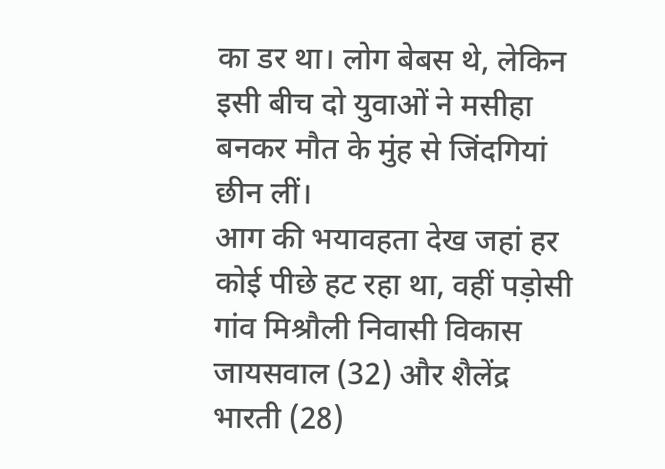का डर था। लोग बेबस थे, लेकिन इसी बीच दो युवाओं ने मसीहा बनकर मौत के मुंह से जिंदगियां छीन लीं।
आग की भयावहता देख जहां हर कोई पीछे हट रहा था, वहीं पड़ोसी गांव मिश्रौली निवासी विकास जायसवाल (32) और शैलेंद्र भारती (28)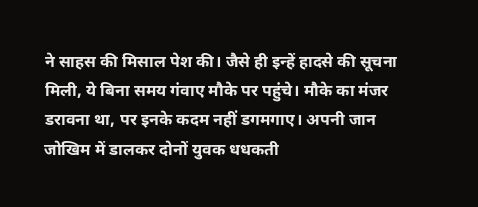ने साहस की मिसाल पेश की। जैसे ही इन्हें हादसे की सूचना मिली, ये बिना समय गंवाए मौके पर पहुंचे। मौके का मंजर डरावना था, पर इनके कदम नहीं डगमगाए। अपनी जान जोखिम में डालकर दोनों युवक धधकती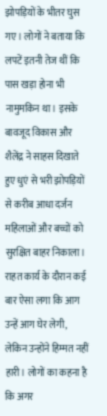झोपड़ियों के भीतर घुस गए। लोगों ने बताया कि लपटें इतनी तेज थीं कि पास खड़ा होना भी नामुमकिन था। इसके बावजूद विकास और शैलेंद्र ने साहस दिखाते हुए धुएं से भरी झोपड़ियों से करीब आधा दर्जन महिलाओं और बच्चों को सुरक्षित बाहर निकाला। राहत कार्य के दौरान कई बार ऐसा लगा कि आग उन्हें आग घेर लेगी, लेकिन उन्होंने हिम्मत नहीं हारी। लोगों का कहना है कि अगर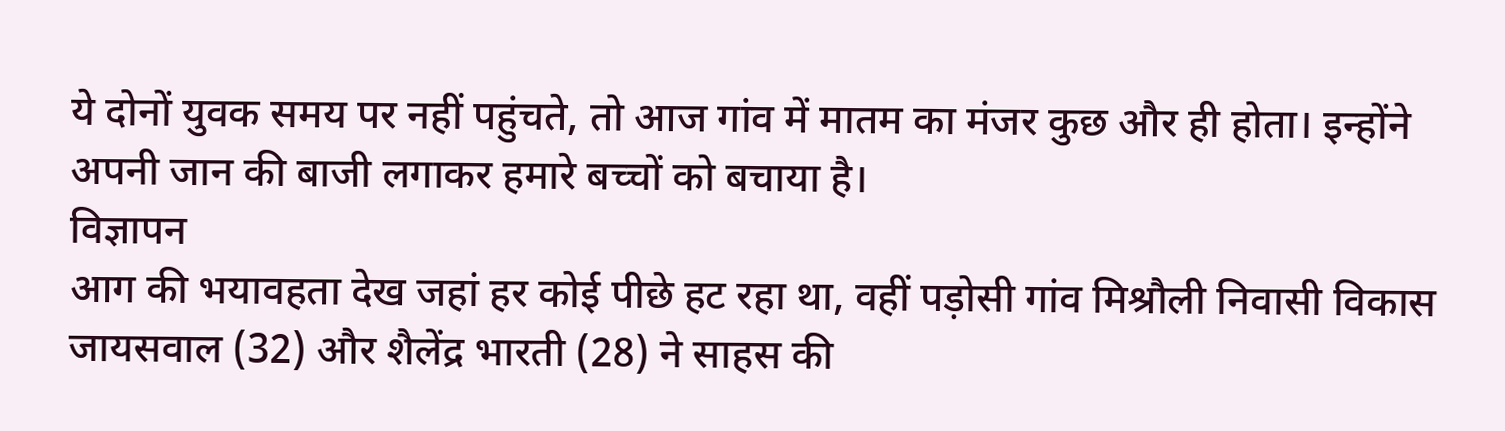ये दोनों युवक समय पर नहीं पहुंचते, तो आज गांव में मातम का मंजर कुछ और ही होता। इन्होंने अपनी जान की बाजी लगाकर हमारे बच्चों को बचाया है।
विज्ञापन
आग की भयावहता देख जहां हर कोई पीछे हट रहा था, वहीं पड़ोसी गांव मिश्रौली निवासी विकास जायसवाल (32) और शैलेंद्र भारती (28) ने साहस की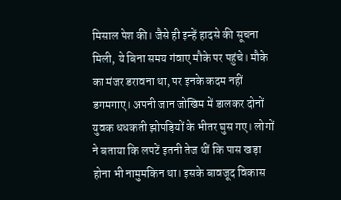मिसाल पेश की। जैसे ही इन्हें हादसे की सूचना मिली, ये बिना समय गंवाए मौके पर पहुंचे। मौके का मंजर डरावना था, पर इनके कदम नहीं डगमगाए। अपनी जान जोखिम में डालकर दोनों युवक धधकती झोपड़ियों के भीतर घुस गए। लोगों ने बताया कि लपटें इतनी तेज थीं कि पास खड़ा होना भी नामुमकिन था। इसके बावजूद विकास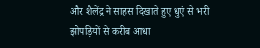और शैलेंद्र ने साहस दिखाते हुए धुएं से भरी झोपड़ियों से करीब आधा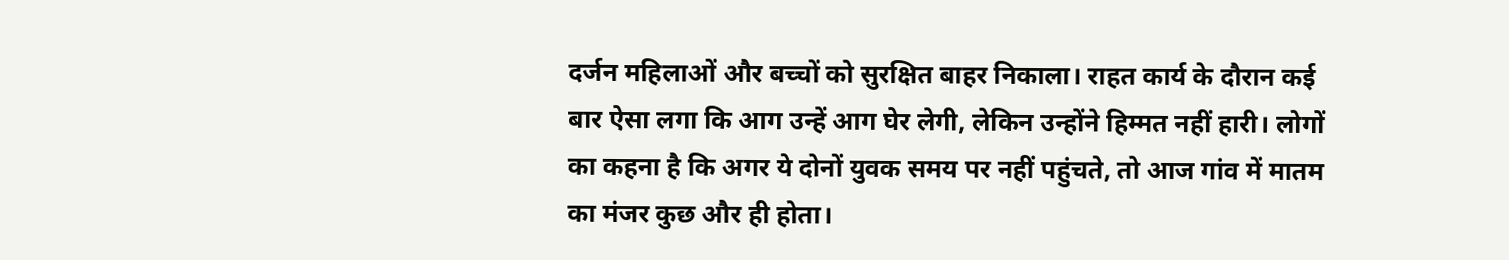दर्जन महिलाओं और बच्चों को सुरक्षित बाहर निकाला। राहत कार्य के दौरान कई बार ऐसा लगा कि आग उन्हें आग घेर लेगी, लेकिन उन्होंने हिम्मत नहीं हारी। लोगों का कहना है कि अगर ये दोनों युवक समय पर नहीं पहुंचते, तो आज गांव में मातम का मंजर कुछ और ही होता।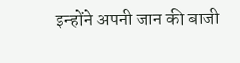इन्होंने अपनी जान की बाजी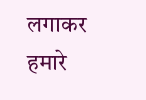लगाकर हमारे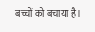बच्चों को बचाया है।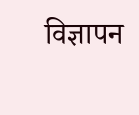विज्ञापन